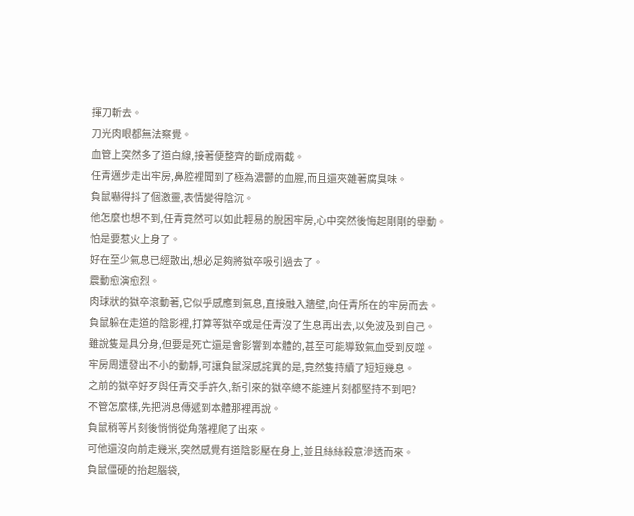揮刀斬去。
刀光肉眼都無法察覺。
血管上突然多了道白線,接著便整齊的斷成兩截。
任青邁步走出牢房,鼻腔裡聞到了極為濃鬱的血腥,而且還夾雜著腐臭味。
負鼠嚇得抖了個激靈,表情變得陰沉。
他怎麼也想不到,任青竟然可以如此輕易的脫困牢房,心中突然後悔起剛剛的舉動。
怕是要惹火上身了。
好在至少氣息已經散出,想必足夠將獄卒吸引過去了。
震動愈演愈烈。
肉球狀的獄卒滾動著,它似乎感應到氣息,直接融入牆壁,向任青所在的牢房而去。
負鼠躲在走道的陰影裡,打算等獄卒或是任青沒了生息再出去,以免波及到自己。
雖說隻是具分身,但要是死亡還是會影響到本體的,甚至可能導致氣血受到反噬。
牢房周遭發出不小的動靜,可讓負鼠深感詫異的是,竟然隻持續了短短幾息。
之前的獄卒好歹與任青交手許久,新引來的獄卒總不能連片刻都堅持不到吧?
不管怎麼樣,先把消息傳遞到本體那裡再說。
負鼠稍等片刻後悄悄從角落裡爬了出來。
可他還沒向前走幾米,突然感覺有道陰影壓在身上,並且絲絲殺意滲透而來。
負鼠僵硬的抬起腦袋,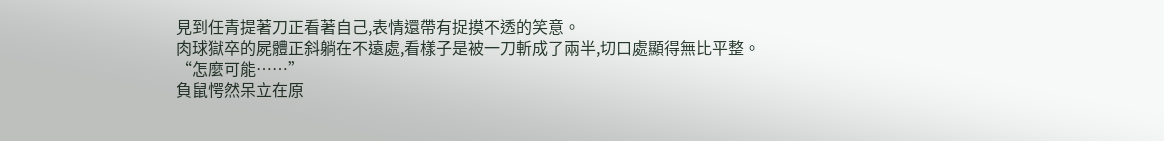見到任青提著刀正看著自己,表情還帶有捉摸不透的笑意。
肉球獄卒的屍體正斜躺在不遠處,看樣子是被一刀斬成了兩半,切口處顯得無比平整。
“怎麼可能……”
負鼠愕然呆立在原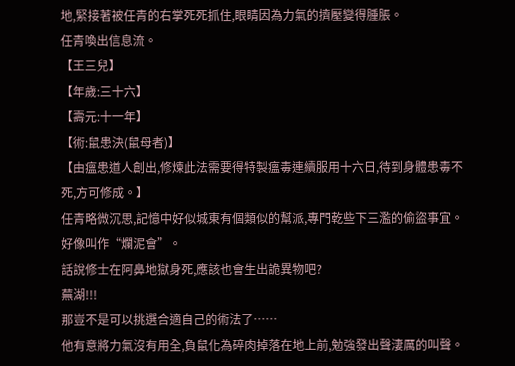地,緊接著被任青的右掌死死抓住,眼睛因為力氣的擠壓變得腫脹。
任青喚出信息流。
【王三兒】
【年歲:三十六】
【壽元:十一年】
【術:鼠患決(鼠母者)】
【由瘟患道人創出,修煉此法需要得特製瘟毒連續服用十六日,待到身體患毒不死,方可修成。】
任青略微沉思,記憶中好似城東有個類似的幫派,專門乾些下三濫的偷盜事宜。
好像叫作“爛泥會”。
話說修士在阿鼻地獄身死,應該也會生出詭異物吧?
蕪湖!!!
那豈不是可以挑選合適自己的術法了……
他有意將力氣沒有用全,負鼠化為碎肉掉落在地上前,勉強發出聲淒厲的叫聲。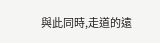與此同時,走道的遠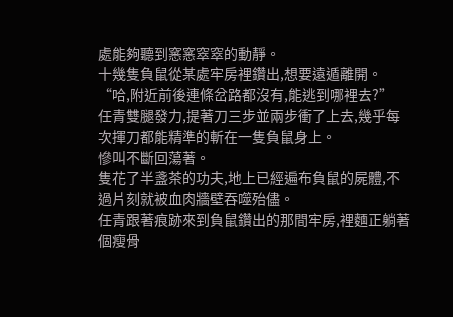處能夠聽到窸窸窣窣的動靜。
十幾隻負鼠從某處牢房裡鑽出,想要遠遁離開。
“哈,附近前後連條岔路都沒有,能逃到哪裡去?”
任青雙腿發力,提著刀三步並兩步衝了上去,幾乎每次揮刀都能精準的斬在一隻負鼠身上。
慘叫不斷回蕩著。
隻花了半盞茶的功夫,地上已經遍布負鼠的屍體,不過片刻就被血肉牆壁吞噬殆儘。
任青跟著痕跡來到負鼠鑽出的那間牢房,裡麵正躺著個瘦骨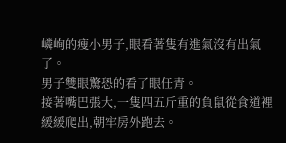嶙峋的瘦小男子,眼看著隻有進氣沒有出氣了。
男子雙眼驚恐的看了眼任青。
接著嘴巴張大,一隻四五斤重的負鼠從食道裡緩緩爬出,朝牢房外跑去。